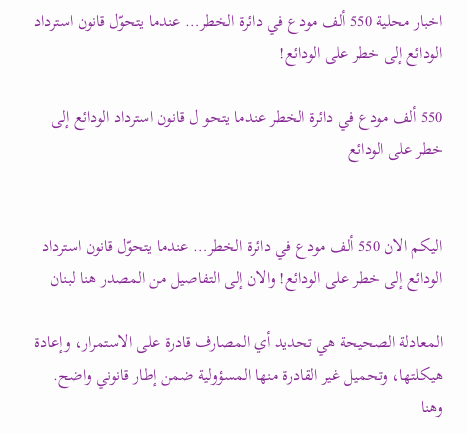اخبار محلية 550 ألف مودع في دائرة الخطر… عندما يتحوّل قانون استرداد الودائع إلى خطر على الودائع!

550 ألف مودع في دائرة الخطر عندما يتحو ل قانون استرداد الودائع إلى خطر على الودائع


اليكم الان 550 ألف مودع في دائرة الخطر… عندما يتحوّل قانون استرداد الودائع إلى خطر على الودائع! والان إلى التفاصيل من المصدر هنا لبنان

المعادلة الصحيحة هي تحديد أي المصارف قادرة على الاستمرار، وإعادة هيكلتها، وتحميل غير القادرة منها المسؤولية ضمن إطار قانوني واضح. وهنا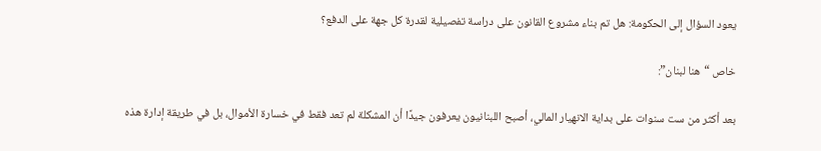يعود السؤال إلى الحكومة: هل تم بناء مشروع القانون على دراسة تفصيلية لقدرة كل جهة على الدفع؟

خاص “هنا لبنان”:

بعد أكثر من ست سنوات على بداية الانهيار المالي، أصبح اللبنانيون يعرفون جيدًا أن المشكلة لم تعد فقط في خسارة الأموال، بل في طريقة إدارة هذه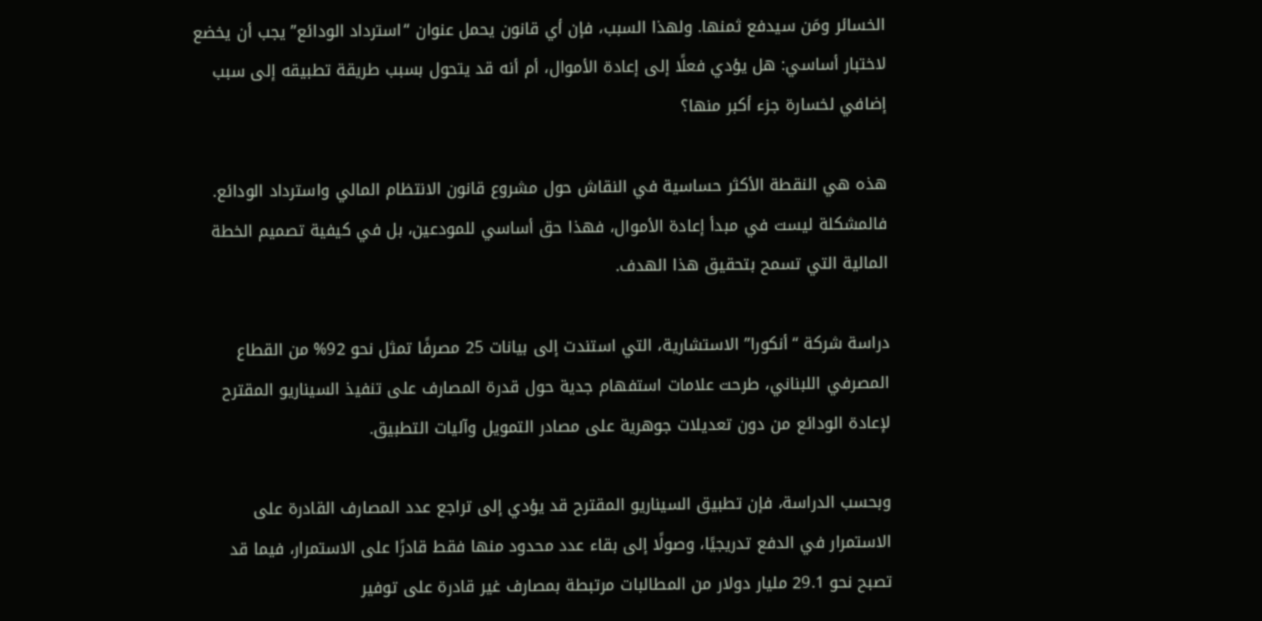الخسائر ومَن سيدفع ثمنها. ولهذا السبب، فإن أي قانون يحمل عنوان “استرداد الودائع” يجب أن يخضع لاختبار أساسي: هل يؤدي فعلًا إلى إعادة الأموال، أم أنه قد يتحول بسبب طريقة تطبيقه إلى سبب إضافي لخسارة جزء أكبر منها؟

هذه هي النقطة الأكثر حساسية في النقاش حول مشروع قانون الانتظام المالي واسترداد الودائع. فالمشكلة ليست في مبدأ إعادة الأموال، فهذا حق أساسي للمودعين، بل في كيفية تصميم الخطة المالية التي تسمح بتحقيق هذا الهدف.

دراسة شركة “أنكورا” الاستشارية، التي استندت إلى بيانات 25 مصرفًا تمثل نحو 92% من القطاع المصرفي اللبناني، طرحت علامات استفهام جدية حول قدرة المصارف على تنفيذ السيناريو المقترح لإعادة الودائع من دون تعديلات جوهرية على مصادر التمويل وآليات التطبيق.

وبحسب الدراسة، فإن تطبيق السيناريو المقترح قد يؤدي إلى تراجع عدد المصارف القادرة على الاستمرار في الدفع تدريجيًا، وصولًا إلى بقاء عدد محدود منها فقط قادرًا على الاستمرار، فيما قد تصبح نحو 29.1 مليار دولار من المطالبات مرتبطة بمصارف غير قادرة على توفير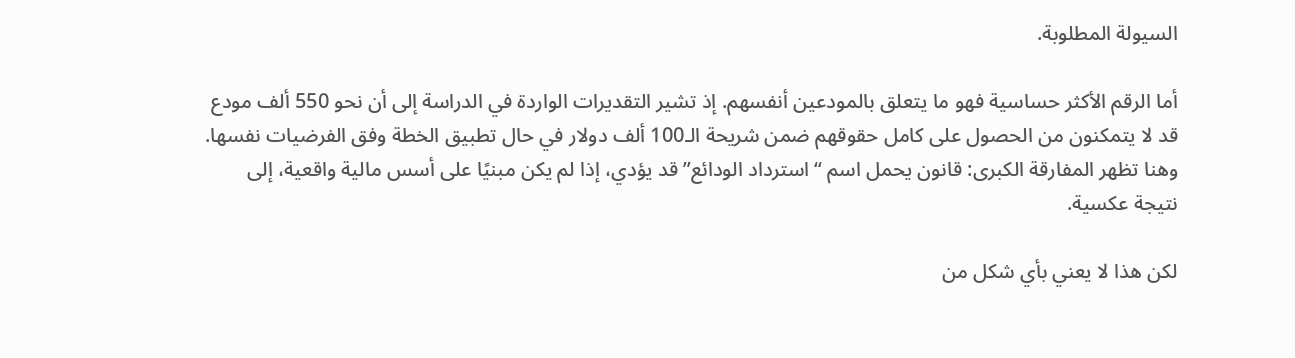السيولة المطلوبة.

أما الرقم الأكثر حساسية فهو ما يتعلق بالمودعين أنفسهم. إذ تشير التقديرات الواردة في الدراسة إلى أن نحو 550 ألف مودع قد لا يتمكنون من الحصول على كامل حقوقهم ضمن شريحة الـ100 ألف دولار في حال تطبيق الخطة وفق الفرضيات نفسها. وهنا تظهر المفارقة الكبرى: قانون يحمل اسم “استرداد الودائع” قد يؤدي، إذا لم يكن مبنيًا على أسس مالية واقعية، إلى نتيجة عكسية.

لكن هذا لا يعني بأي شكل من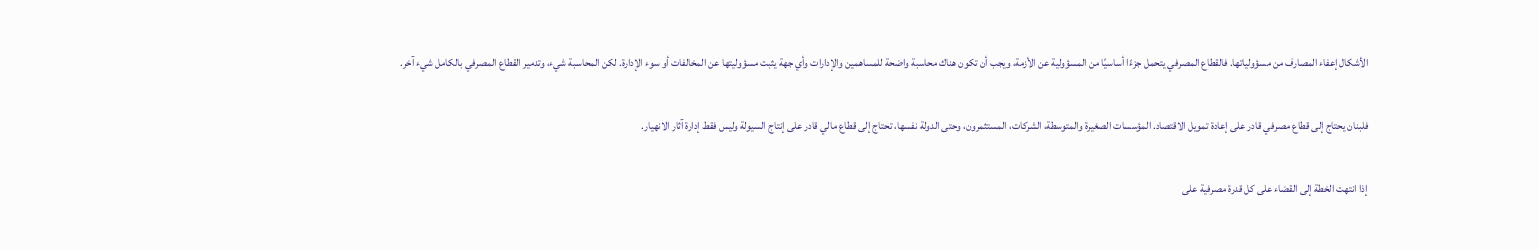الأشكال إعفاء المصارف من مسؤولياتها. فالقطاع المصرفي يتحمل جزءًا أساسيًا من المسؤولية عن الأزمة، ويجب أن تكون هناك محاسبة واضحة للمساهمين والإدارات وأي جهة يثبت مسؤوليتها عن المخالفات أو سوء الإدارة. لكن المحاسبة شيء، وتدمير القطاع المصرفي بالكامل شيء آخر.

فلبنان يحتاج إلى قطاع مصرفي قادر على إعادة تمويل الاقتصاد. المؤسسات الصغيرة والمتوسطة، الشركات، المستثمرون، وحتى الدولة نفسها، تحتاج إلى قطاع مالي قادر على إنتاج السيولة وليس فقط إدارة آثار الانهيار.

إذا انتهت الخطة إلى القضاء على كل قدرة مصرفية على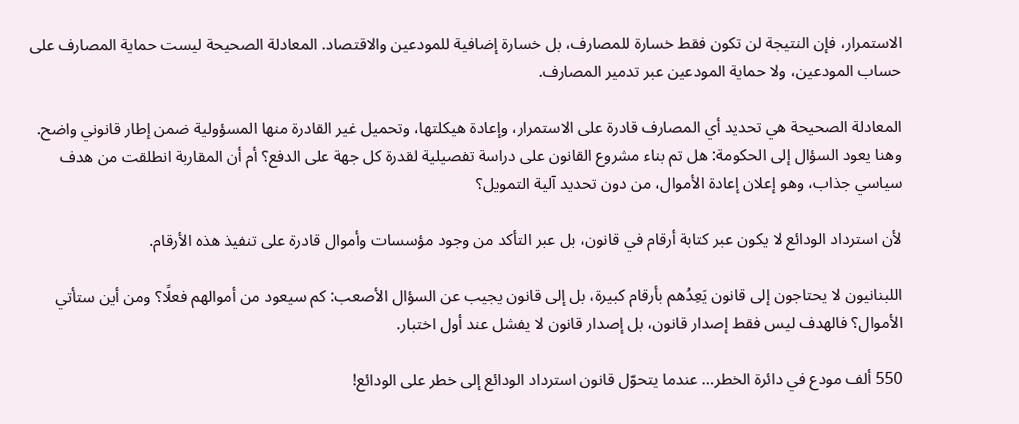الاستمرار، فإن النتيجة لن تكون فقط خسارة للمصارف، بل خسارة إضافية للمودعين والاقتصاد. المعادلة الصحيحة ليست حماية المصارف على حساب المودعين، ولا حماية المودعين عبر تدمير المصارف.

المعادلة الصحيحة هي تحديد أي المصارف قادرة على الاستمرار، وإعادة هيكلتها، وتحميل غير القادرة منها المسؤولية ضمن إطار قانوني واضح. وهنا يعود السؤال إلى الحكومة: هل تم بناء مشروع القانون على دراسة تفصيلية لقدرة كل جهة على الدفع؟ أم أن المقاربة انطلقت من هدف سياسي جذاب، وهو إعلان إعادة الأموال، من دون تحديد آلية التمويل؟

لأن استرداد الودائع لا يكون عبر كتابة أرقام في قانون، بل عبر التأكد من وجود مؤسسات وأموال قادرة على تنفيذ هذه الأرقام.

اللبنانيون لا يحتاجون إلى قانون يَعِدُهم بأرقام كبيرة، بل إلى قانون يجيب عن السؤال الأصعب: كم سيعود من أموالهم فعلًا؟ ومن أين ستأتي الأموال؟ فالهدف ليس فقط إصدار قانون، بل إصدار قانون لا يفشل عند أول اختبار.

550 ألف مودع في دائرة الخطر… عندما يتحوّل قانون استرداد الودائع إلى خطر على الودائع!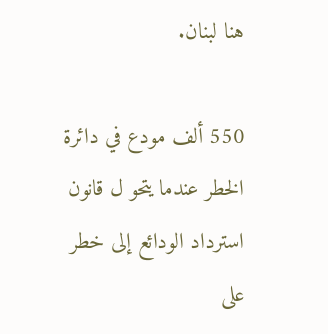هنا لبنان.

550 ألف مودع في دائرة الخطر عندما يتحو ل قانون استرداد الودائع إلى خطر على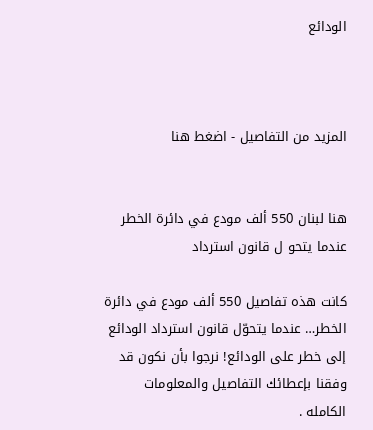الودائع



المزيد من التفاصيل - اضغط هنا


هنا لبنان 550 ألف مودع في دائرة الخطر عندما يتحو ل قانون استرداد

كانت هذه تفاصيل 550 ألف مودع في دائرة الخطر… عندما يتحوّل قانون استرداد الودائع إلى خطر على الودائع! نرجوا بأن نكون قد وفقنا بإعطائك التفاصيل والمعلومات الكامله .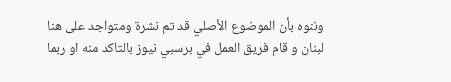وننوه بأن الموضوع الأصلي قد تم نشرة ومتواجد على هنا لبنان و قام فريق العمل في برسبي نيوز بالتاكد منه او ربما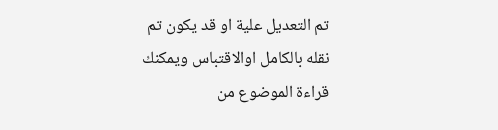تم التعديل علية او قد يكون تم نقله بالكامل اوالاقتباس ويمكنك قراءة الموضوع من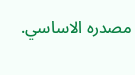مصدره الاساسي.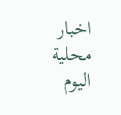اخبار محلية اليوم